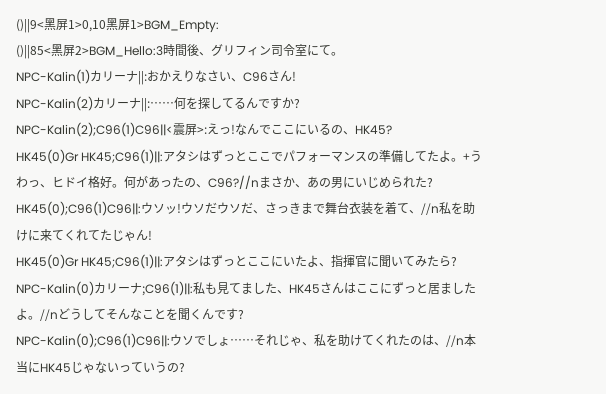()||9<黑屏1>0,10黑屏1>BGM_Empty:
()||85<黑屏2>BGM_Hello:3時間後、グリフィン司令室にて。
NPC-Kalin(1)カリーナ||:おかえりなさい、C96さん!
NPC-Kalin(2)カリーナ||:……何を探してるんですか?
NPC-Kalin(2);C96(1)C96||<震屏>:えっ!なんでここにいるの、HK45?
HK45(0)Gr HK45;C96(1)||:アタシはずっとここでパフォーマンスの準備してたよ。+うわっ、ヒドイ格好。何があったの、C96?//nまさか、あの男にいじめられた?
HK45(0);C96(1)C96||:ウソッ!ウソだウソだ、さっきまで舞台衣装を着て、//n私を助けに来てくれてたじゃん!
HK45(0)Gr HK45;C96(1)||:アタシはずっとここにいたよ、指揮官に聞いてみたら?
NPC-Kalin(0)カリーナ;C96(1)||:私も見てました、HK45さんはここにずっと居ましたよ。//nどうしてそんなことを聞くんです?
NPC-Kalin(0);C96(1)C96||:ウソでしょ……それじゃ、私を助けてくれたのは、//n本当にHK45じゃないっていうの?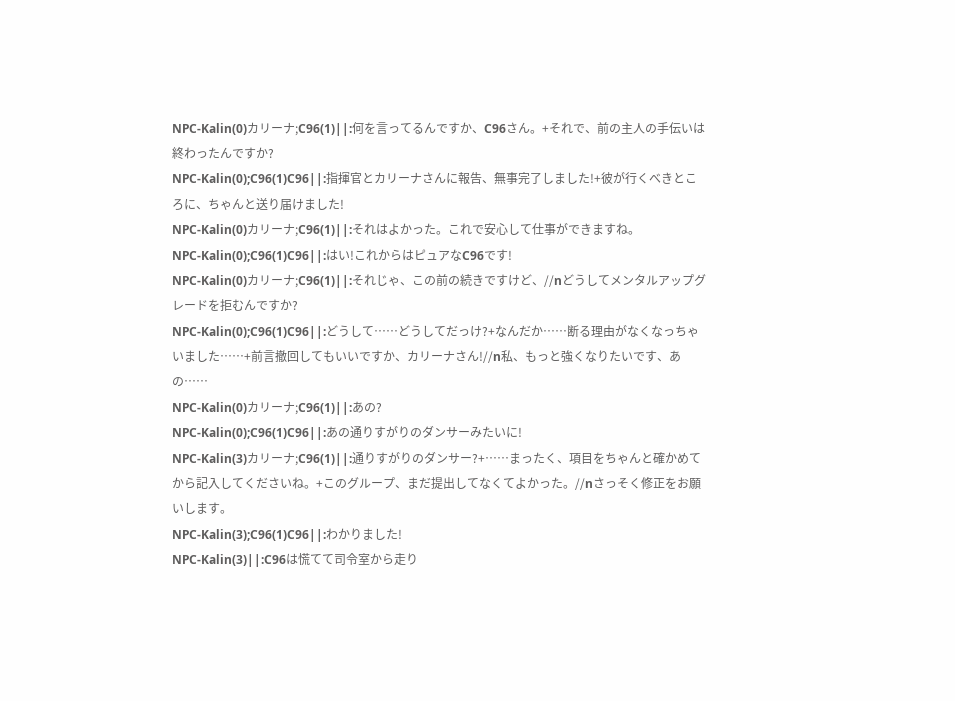NPC-Kalin(0)カリーナ;C96(1)||:何を言ってるんですか、C96さん。+それで、前の主人の手伝いは終わったんですか?
NPC-Kalin(0);C96(1)C96||:指揮官とカリーナさんに報告、無事完了しました!+彼が行くべきところに、ちゃんと送り届けました!
NPC-Kalin(0)カリーナ;C96(1)||:それはよかった。これで安心して仕事ができますね。
NPC-Kalin(0);C96(1)C96||:はい!これからはピュアなC96です!
NPC-Kalin(0)カリーナ;C96(1)||:それじゃ、この前の続きですけど、//nどうしてメンタルアップグレードを拒むんですか?
NPC-Kalin(0);C96(1)C96||:どうして……どうしてだっけ?+なんだか……断る理由がなくなっちゃいました……+前言撤回してもいいですか、カリーナさん!//n私、もっと強くなりたいです、あの……
NPC-Kalin(0)カリーナ;C96(1)||:あの?
NPC-Kalin(0);C96(1)C96||:あの通りすがりのダンサーみたいに!
NPC-Kalin(3)カリーナ;C96(1)||:通りすがりのダンサー?+……まったく、項目をちゃんと確かめてから記入してくださいね。+このグループ、まだ提出してなくてよかった。//nさっそく修正をお願いします。
NPC-Kalin(3);C96(1)C96||:わかりました!
NPC-Kalin(3)||:C96は慌てて司令室から走り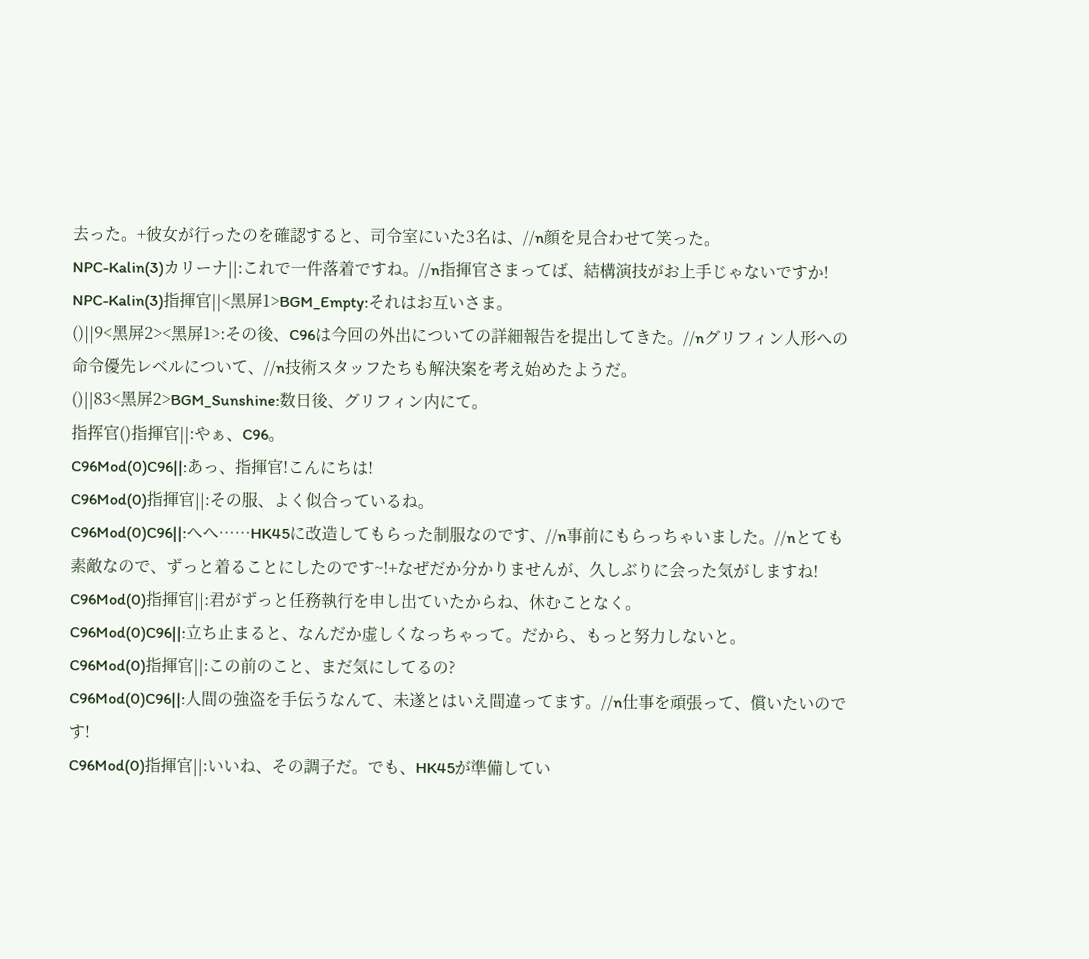去った。+彼女が行ったのを確認すると、司令室にいた3名は、//n顔を見合わせて笑った。
NPC-Kalin(3)カリーナ||:これで一件落着ですね。//n指揮官さまってば、結構演技がお上手じゃないですか!
NPC-Kalin(3)指揮官||<黑屏1>BGM_Empty:それはお互いさま。
()||9<黑屏2><黑屏1>:その後、C96は今回の外出についての詳細報告を提出してきた。//nグリフィン人形への命令優先レベルについて、//n技術スタッフたちも解決案を考え始めたようだ。
()||83<黑屏2>BGM_Sunshine:数日後、グリフィン内にて。
指挥官()指揮官||:やぁ、C96。
C96Mod(0)C96||:あっ、指揮官!こんにちは!
C96Mod(0)指揮官||:その服、よく似合っているね。
C96Mod(0)C96||:へへ……HK45に改造してもらった制服なのです、//n事前にもらっちゃいました。//nとても素敵なので、ずっと着ることにしたのです~!+なぜだか分かりませんが、久しぶりに会った気がしますね!
C96Mod(0)指揮官||:君がずっと任務執行を申し出ていたからね、休むことなく。
C96Mod(0)C96||:立ち止まると、なんだか虚しくなっちゃって。だから、もっと努力しないと。
C96Mod(0)指揮官||:この前のこと、まだ気にしてるの?
C96Mod(0)C96||:人間の強盗を手伝うなんて、未遂とはいえ間違ってます。//n仕事を頑張って、償いたいのです!
C96Mod(0)指揮官||:いいね、その調子だ。でも、HK45が準備してい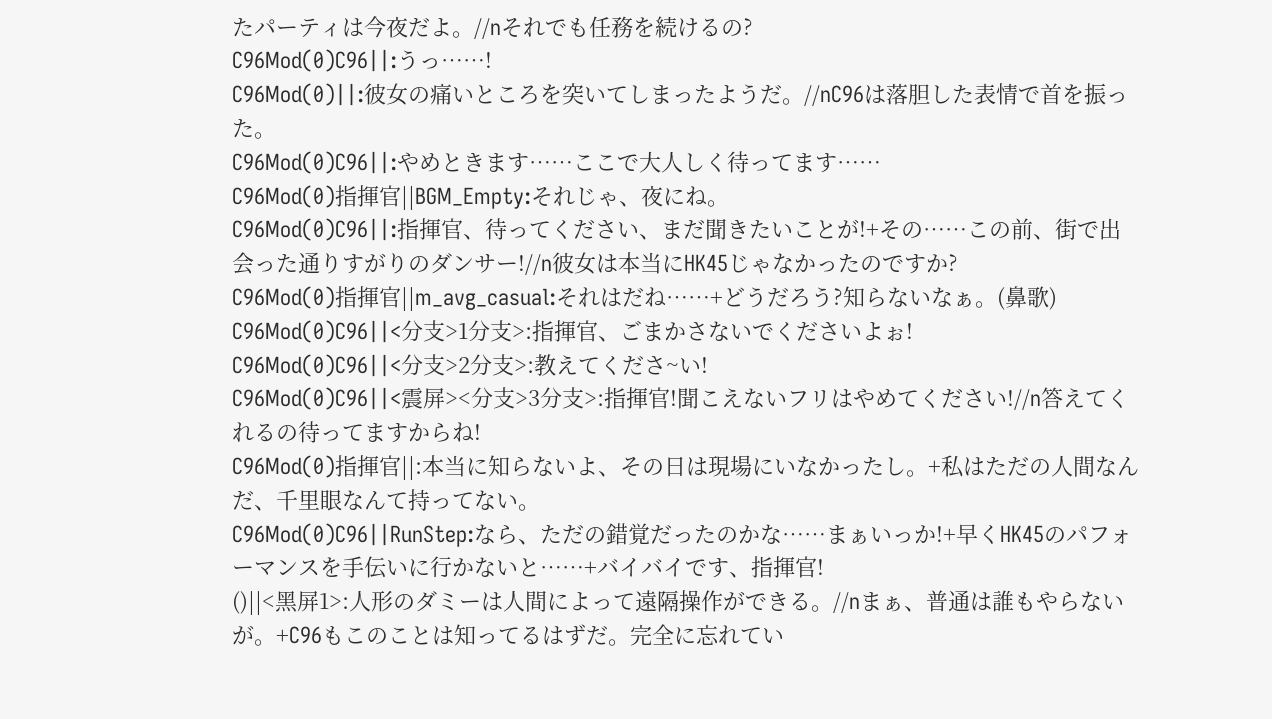たパーティは今夜だよ。//nそれでも任務を続けるの?
C96Mod(0)C96||:うっ……!
C96Mod(0)||:彼女の痛いところを突いてしまったようだ。//nC96は落胆した表情で首を振った。
C96Mod(0)C96||:やめときます……ここで大人しく待ってます……
C96Mod(0)指揮官||BGM_Empty:それじゃ、夜にね。
C96Mod(0)C96||:指揮官、待ってください、まだ聞きたいことが!+その……この前、街で出会った通りすがりのダンサー!//n彼女は本当にHK45じゃなかったのですか?
C96Mod(0)指揮官||m_avg_casual:それはだね……+どうだろう?知らないなぁ。(鼻歌)
C96Mod(0)C96||<分支>1分支>:指揮官、ごまかさないでくださいよぉ!
C96Mod(0)C96||<分支>2分支>:教えてくださ~い!
C96Mod(0)C96||<震屏><分支>3分支>:指揮官!聞こえないフリはやめてください!//n答えてくれるの待ってますからね!
C96Mod(0)指揮官||:本当に知らないよ、その日は現場にいなかったし。+私はただの人間なんだ、千里眼なんて持ってない。
C96Mod(0)C96||RunStep:なら、ただの錯覚だったのかな……まぁいっか!+早くHK45のパフォーマンスを手伝いに行かないと……+バイバイです、指揮官!
()||<黑屏1>:人形のダミーは人間によって遠隔操作ができる。//nまぁ、普通は誰もやらないが。+C96もこのことは知ってるはずだ。完全に忘れてい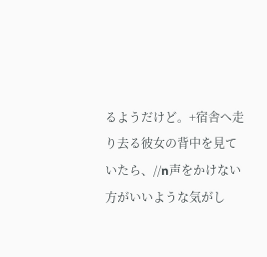るようだけど。+宿舎へ走り去る彼女の背中を見ていたら、//n声をかけない方がいいような気がし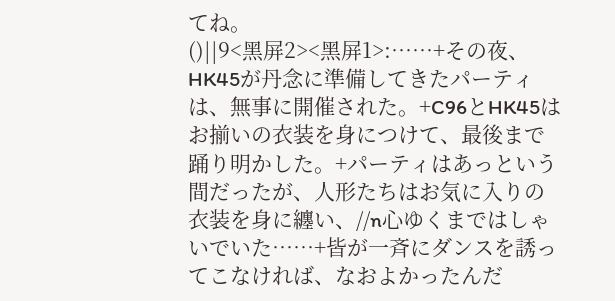てね。
()||9<黑屏2><黑屏1>:……+その夜、HK45が丹念に準備してきたパーティは、無事に開催された。+C96とHK45はお揃いの衣装を身につけて、最後まで踊り明かした。+パーティはあっという間だったが、人形たちはお気に入りの衣装を身に纏い、//n心ゆくまではしゃいでいた……+皆が一斉にダンスを誘ってこなければ、なおよかったんだ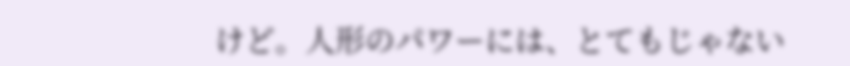けど。人形のパワーには、とてもじゃない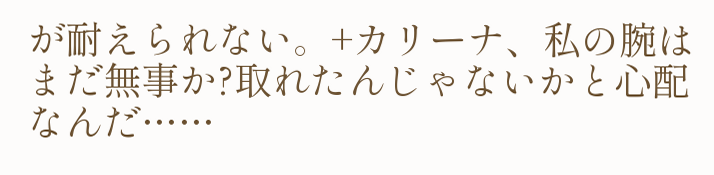が耐えられない。+カリーナ、私の腕はまだ無事か?取れたんじゃないかと心配なんだ……